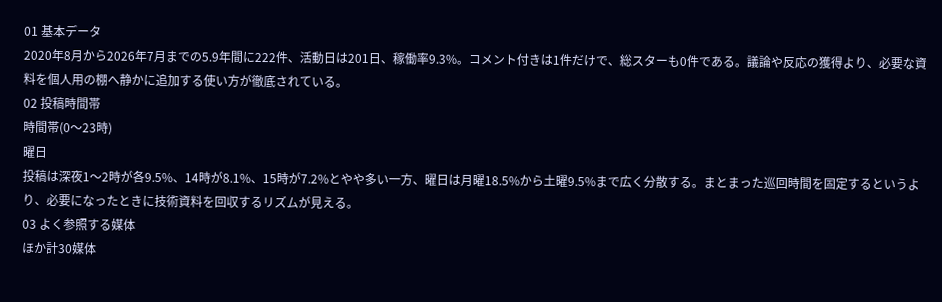01 基本データ
2020年8月から2026年7月までの5.9年間に222件、活動日は201日、稼働率9.3%。コメント付きは1件だけで、総スターも0件である。議論や反応の獲得より、必要な資料を個人用の棚へ静かに追加する使い方が徹底されている。
02 投稿時間帯
時間帯(0〜23時)
曜日
投稿は深夜1〜2時が各9.5%、14時が8.1%、15時が7.2%とやや多い一方、曜日は月曜18.5%から土曜9.5%まで広く分散する。まとまった巡回時間を固定するというより、必要になったときに技術資料を回収するリズムが見える。
03 よく参照する媒体
ほか計30媒体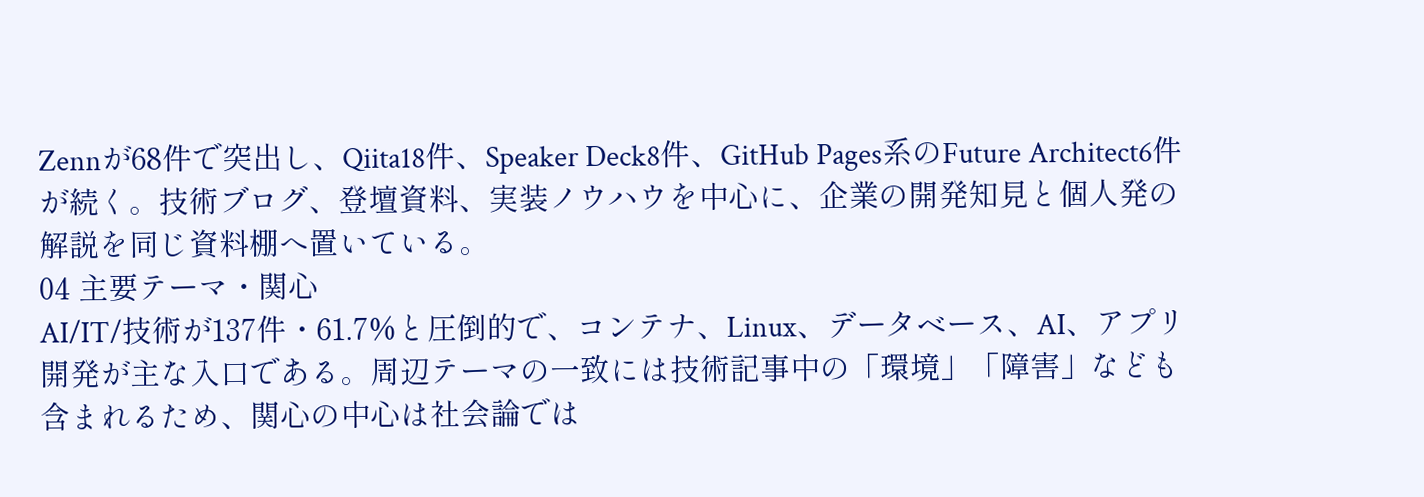Zennが68件で突出し、Qiita18件、Speaker Deck8件、GitHub Pages系のFuture Architect6件が続く。技術ブログ、登壇資料、実装ノウハウを中心に、企業の開発知見と個人発の解説を同じ資料棚へ置いている。
04 主要テーマ・関心
AI/IT/技術が137件・61.7%と圧倒的で、コンテナ、Linux、データベース、AI、アプリ開発が主な入口である。周辺テーマの一致には技術記事中の「環境」「障害」なども含まれるため、関心の中心は社会論では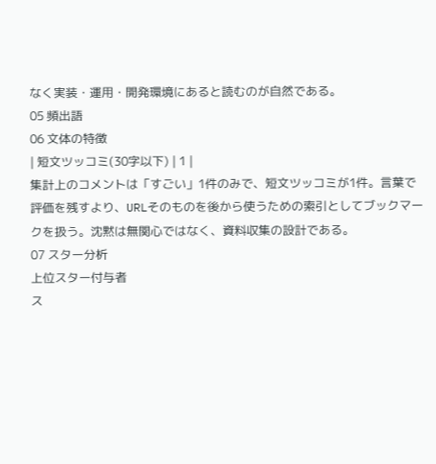なく実装・運用・開発環境にあると読むのが自然である。
05 頻出語
06 文体の特徴
| 短文ツッコミ(30字以下) | 1 |
集計上のコメントは「すごい」1件のみで、短文ツッコミが1件。言葉で評価を残すより、URLそのものを後から使うための索引としてブックマークを扱う。沈黙は無関心ではなく、資料収集の設計である。
07 スター分析
上位スター付与者
ス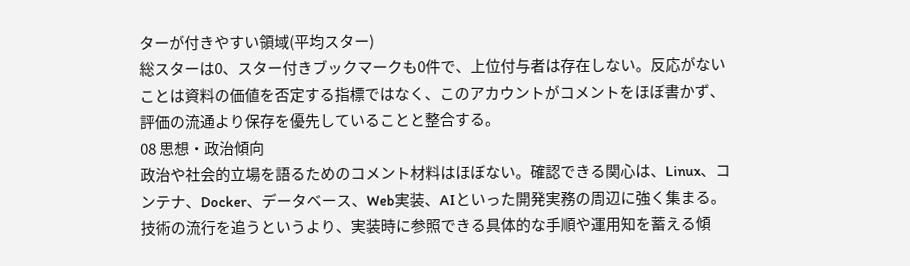ターが付きやすい領域(平均スター)
総スターは0、スター付きブックマークも0件で、上位付与者は存在しない。反応がないことは資料の価値を否定する指標ではなく、このアカウントがコメントをほぼ書かず、評価の流通より保存を優先していることと整合する。
08 思想・政治傾向
政治や社会的立場を語るためのコメント材料はほぼない。確認できる関心は、Linux、コンテナ、Docker、データベース、Web実装、AIといった開発実務の周辺に強く集まる。技術の流行を追うというより、実装時に参照できる具体的な手順や運用知を蓄える傾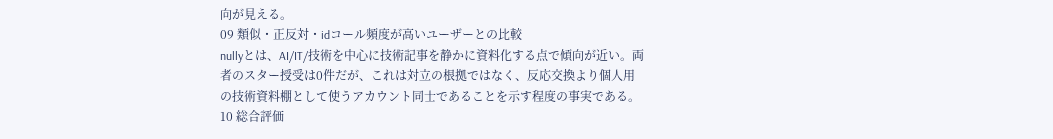向が見える。
09 類似・正反対・idコール頻度が高いユーザーとの比較
nullyとは、AI/IT/技術を中心に技術記事を静かに資料化する点で傾向が近い。両者のスター授受は0件だが、これは対立の根拠ではなく、反応交換より個人用の技術資料棚として使うアカウント同士であることを示す程度の事実である。
10 総合評価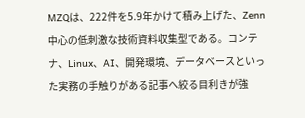MZQは、222件を5.9年かけて積み上げた、Zenn中心の低刺激な技術資料収集型である。コンテナ、Linux、AI、開発環境、データベースといった実務の手触りがある記事へ絞る目利きが強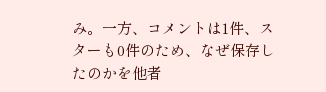み。一方、コメントは1件、スターも0件のため、なぜ保存したのかを他者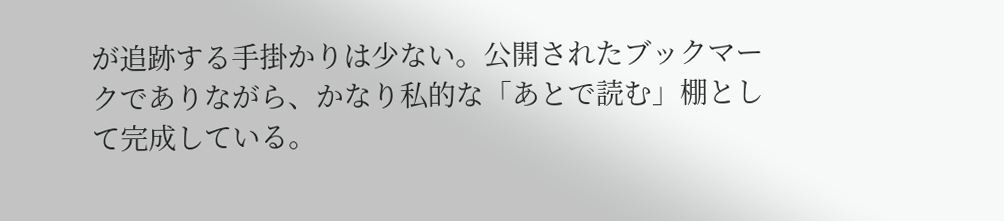が追跡する手掛かりは少ない。公開されたブックマークでありながら、かなり私的な「あとで読む」棚として完成している。